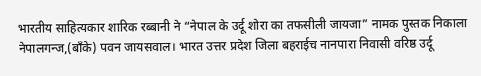भारतीय साहित्यकार शारिक रब्बानी ने “नेपाल के उर्दू शोरा का तफसीली जायजा” नामक पुस्तक निकाला
नेपालगन्ज,(बाँके) पवन जायसवाल। भारत उत्तर प्रदेश जिला बहराईच नानपारा निवासी वरिष्ठ उर्दू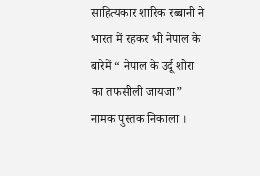साहित्यकार शारिक रब्बानी ने भारत में रहकर भी नेपाल के बारेमें “ नेपाल के उर्दू शोरा का तफसीली जायजा” नामक पुस्तक निकाला ।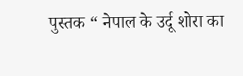पुस्तक “ नेपाल के उर्दू शोरा का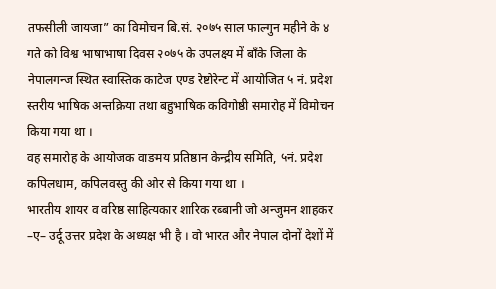तफसीली जायजा” का विमोचन बि.सं. २०७५ साल फाल्गुन महीने के ४ गते को विश्व भाषाभाषा दिवस २०७५ के उपलक्ष्य में बाँके जिला के नेपालगन्ज स्थित स्वास्तिक काटेज एण्ड रेष्टोरेन्ट में आयोजित ५ नं. प्रदेश स्तरीय भाषिक अन्तक्रिया तथा बहुभाषिक कविगोष्ठी समारोह में विमोचन किया गया था ।
वह समारोह के आयोजक वाङमय प्रतिष्ठान केन्द्रीय समिति, ५नं. प्रदेश कपिलधाम, कपिलवस्तु की ओर से किया गया था ।
भारतीय शायर व वरिष्ठ साहित्यकार शारिक रब्बानी जो अन्जुमन शाहकर –ए– उर्दू उत्तर प्रदेश के अध्यक्ष भी है । वो भारत और नेपाल दोनों देशों में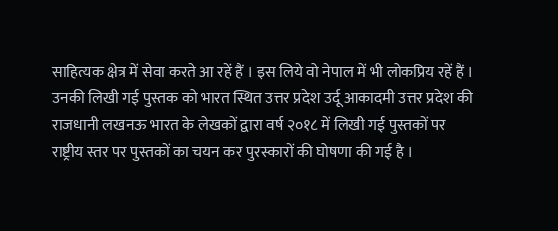साहित्यक क्षेत्र में सेवा करते आ रहें हैं । इस लिये वो नेपाल में भी लोकप्रिय रहें हैं ।
उनकी लिखी गई पुस्तक को भारत स्थित उत्तर प्रदेश उर्दू आकादमी उत्तर प्रदेश की राजधानी लखनऊ भारत के लेखकों द्वारा वर्ष २०१८ में लिखी गई पुस्तकों पर राष्ट्रीय स्तर पर पुस्तकों का चयन कर पुरस्कारों की घोषणा की गई है ।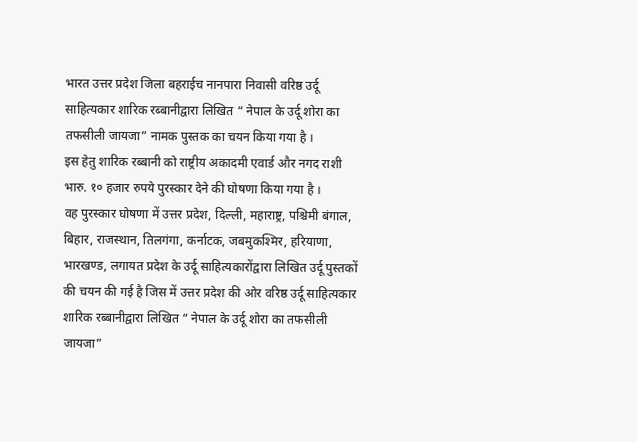भारत उत्तर प्रदेश जिला बहराईच नानपारा निवासी वरिष्ठ उर्दू साहित्यकार शारिक रब्बानीद्वारा लिखित “ नेपाल के उर्दू शोरा का तफसीली जायजा” नामक पुस्तक का चयन किया गया है ।
इस हेतु शारिक रब्बानी को राष्ट्रीय अकादमी एवार्ड और नगद राशी भारु. १० हजार रुपये पुरस्कार देने की घोषणा किया गया है ।
वह पुरस्कार घोषणा में उत्तर प्रदेश, दिल्ली, महाराष्ट्र, पश्चिमी बंगाल, बिहार, राजस्थान, तिलगंगा, कर्नाटक, जबमुकश्मिर, हरियाणा, भारखण्ड, लगायत प्रदेश के उर्दू साहित्यकारोंद्वारा लिखित उर्दू पुस्तकों की चयन की गई है जिस में उत्तर प्रदेश की ओर वरिष्ठ उर्दू साहित्यकार शारिक रब्बानीद्वारा लिखित “ नेपाल के उर्दू शोरा का तफसीली जायजा”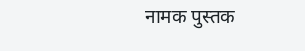नामक पुस्तक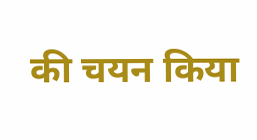की चयन किया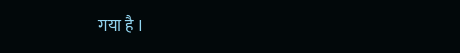गया है ।